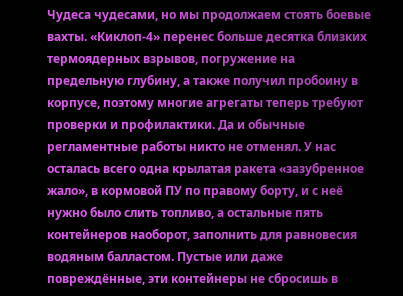Чудеса чудесами, но мы продолжаем стоять боевые вахты. «Киклоп-4» перенес больше десятка близких термоядерных взрывов, погружение на предельную глубину, а также получил пробоину в корпусе, поэтому многие агрегаты теперь требуют проверки и профилактики. Да и обычные регламентные работы никто не отменял. У нас осталась всего одна крылатая ракета «зазубренное жало», в кормовой ПУ по правому борту, и с неё нужно было слить топливо, а остальные пять контейнеров наоборот, заполнить для равновесия водяным балластом. Пустые или даже повреждённые, эти контейнеры не сбросишь в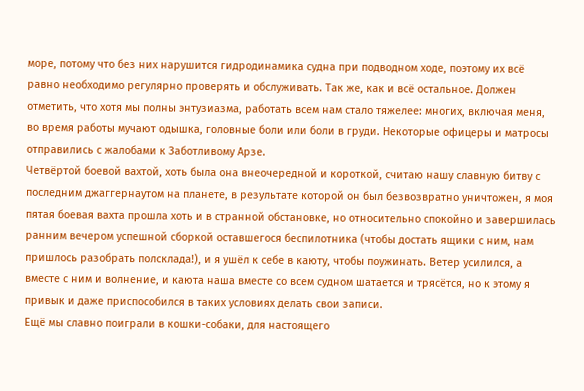море, потому что без них нарушится гидродинамика судна при подводном ходе, поэтому их всё равно необходимо регулярно проверять и обслуживать. Так же, как и всё остальное. Должен отметить, что хотя мы полны энтузиазма, работать всем нам стало тяжелее: многих, включая меня, во время работы мучают одышка, головные боли или боли в груди. Некоторые офицеры и матросы отправились с жалобами к Заботливому Арзе.
Четвёртой боевой вахтой, хоть была она внеочередной и короткой, считаю нашу славную битву с последним джаггернаутом на планете, в результате которой он был безвозвратно уничтожен, я моя пятая боевая вахта прошла хоть и в странной обстановке, но относительно спокойно и завершилась ранним вечером успешной сборкой оставшегося беспилотника (чтобы достать ящики с ним, нам пришлось разобрать полсклада!), и я ушёл к себе в каюту, чтобы поужинать. Ветер усилился, а вместе с ним и волнение, и каюта наша вместе со всем судном шатается и трясётся, но к этому я привык и даже приспособился в таких условиях делать свои записи.
Ещё мы славно поиграли в кошки-собаки, для настоящего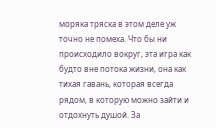моряка тряска в этом деле уж точно не помеха. Что бы ни происходило вокруг, эта игра как будто вне потока жизни, она как тихая гавань, которая всегда рядом, в которую можно зайти и отдохнуть душой. За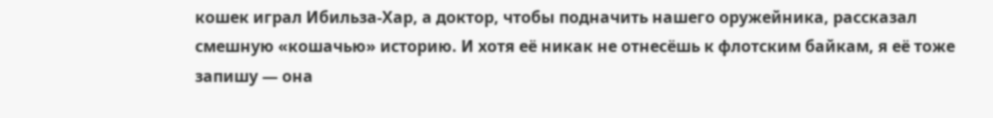кошек играл Ибильза-Хар, а доктор, чтобы подначить нашего оружейника, рассказал смешную «кошачью» историю. И хотя её никак не отнесёшь к флотским байкам, я её тоже запишу — она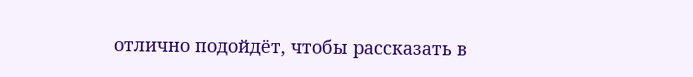отлично подойдёт, чтобы рассказать в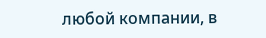любой компании, в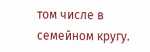том числе в семейном кругу.